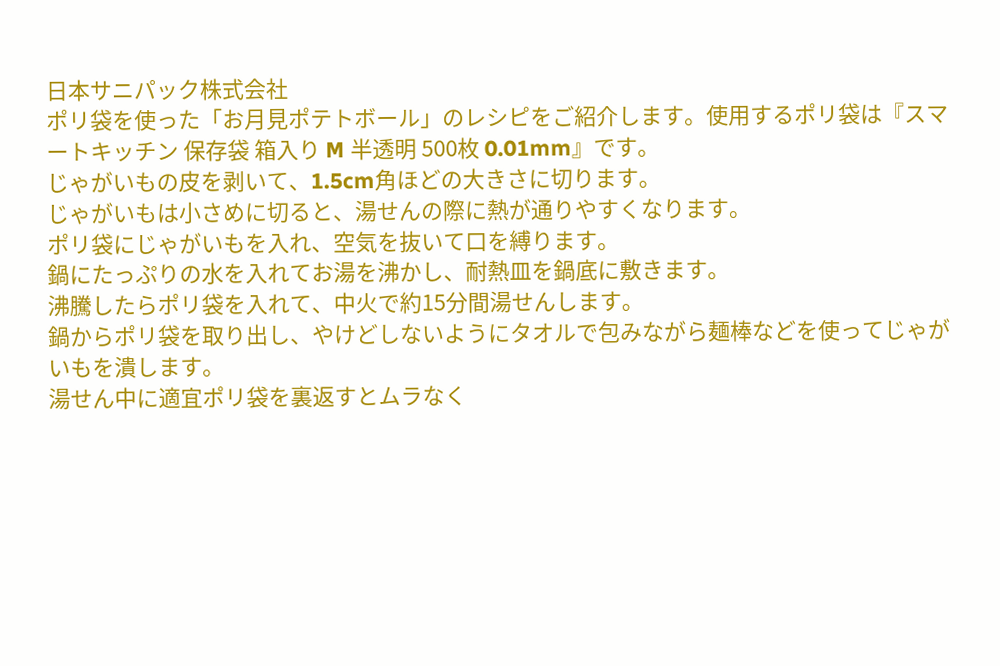日本サニパック株式会社
ポリ袋を使った「お月見ポテトボール」のレシピをご紹介します。使用するポリ袋は『スマートキッチン 保存袋 箱入り M 半透明 500枚 0.01mm』です。
じゃがいもの皮を剥いて、1.5cm角ほどの大きさに切ります。
じゃがいもは小さめに切ると、湯せんの際に熱が通りやすくなります。
ポリ袋にじゃがいもを入れ、空気を抜いて口を縛ります。
鍋にたっぷりの水を入れてお湯を沸かし、耐熱皿を鍋底に敷きます。
沸騰したらポリ袋を入れて、中火で約15分間湯せんします。
鍋からポリ袋を取り出し、やけどしないようにタオルで包みながら麺棒などを使ってじゃがいもを潰します。
湯せん中に適宜ポリ袋を裏返すとムラなく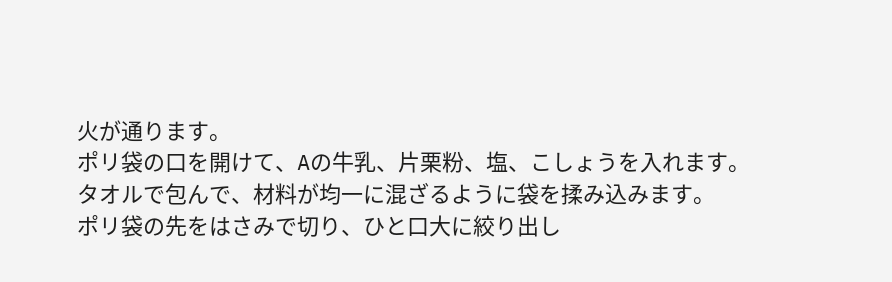火が通ります。
ポリ袋の口を開けて、Aの牛乳、片栗粉、塩、こしょうを入れます。
タオルで包んで、材料が均一に混ざるように袋を揉み込みます。
ポリ袋の先をはさみで切り、ひと口大に絞り出し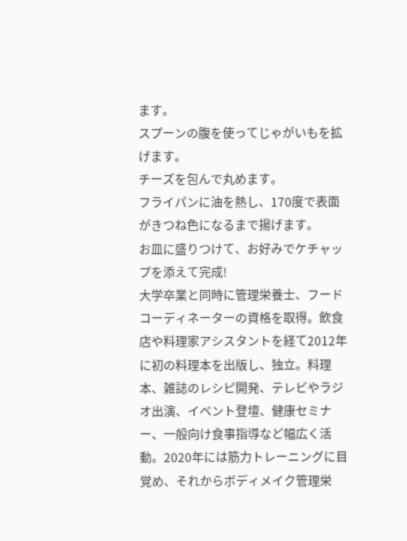ます。
スプーンの腹を使ってじゃがいもを拡げます。
チーズを包んで丸めます。
フライパンに油を熱し、170度で表面がきつね色になるまで揚げます。
お皿に盛りつけて、お好みでケチャップを添えて完成!
大学卒業と同時に管理栄養士、フードコーディネーターの資格を取得。飲食店や料理家アシスタントを経て2012年に初の料理本を出版し、独立。料理本、雑誌のレシピ開発、テレビやラジオ出演、イベント登壇、健康セミナー、一般向け食事指導など幅広く活動。2020年には筋力トレーニングに目覚め、それからボディメイク管理栄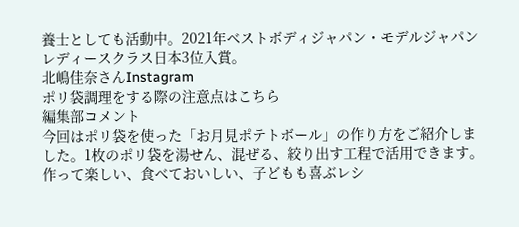養士としても活動中。2021年ベストボディジャパン・モデルジャパン レディースクラス日本3位入賞。
北嶋佳奈さんInstagram
ポリ袋調理をする際の注意点はこちら
編集部コメント
今回はポリ袋を使った「お月見ポテトボール」の作り方をご紹介しました。1枚のポリ袋を湯せん、混ぜる、絞り出す工程で活用できます。作って楽しい、食べておいしい、子どもも喜ぶレシ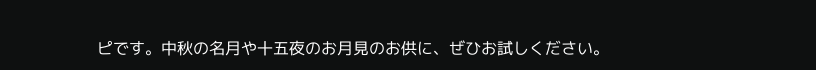ピです。中秋の名月や十五夜のお月見のお供に、ぜひお試しください。